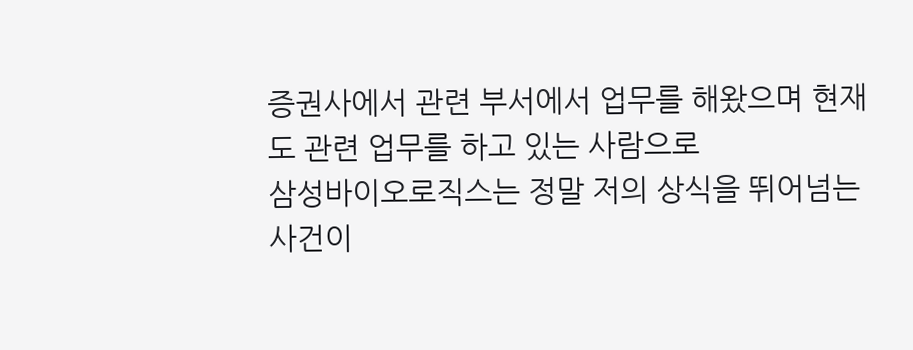증권사에서 관련 부서에서 업무를 해왔으며 현재도 관련 업무를 하고 있는 사람으로
삼성바이오로직스는 정말 저의 상식을 뛰어넘는 사건이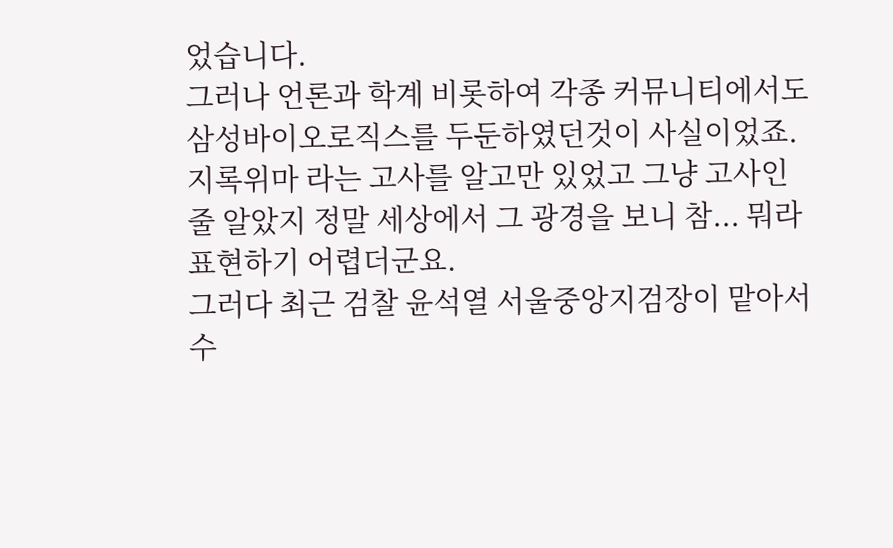었습니다.
그러나 언론과 학계 비롯하여 각종 커뮤니티에서도 삼성바이오로직스를 두둔하였던것이 사실이었죠.
지록위마 라는 고사를 알고만 있었고 그냥 고사인줄 알았지 정말 세상에서 그 광경을 보니 참... 뭐라 표현하기 어렵더군요.
그러다 최근 검찰 윤석열 서울중앙지검장이 맡아서 수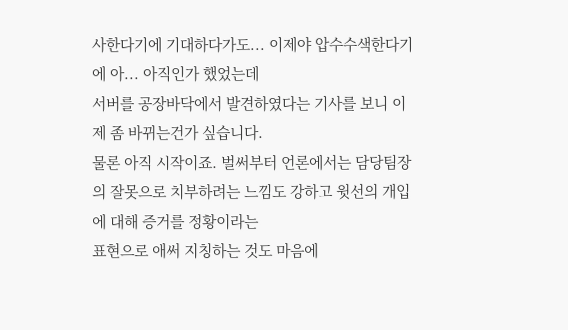사한다기에 기대하다가도... 이제야 압수수색한다기에 아... 아직인가 했었는데
서버를 공장바닥에서 발견하였다는 기사를 보니 이제 좀 바뀌는건가 싶습니다.
물론 아직 시작이죠. 벌써부터 언론에서는 담당팀장의 잘못으로 치부하려는 느낌도 강하고 윗선의 개입에 대해 증거를 정황이라는
표현으로 애써 지칭하는 것도 마음에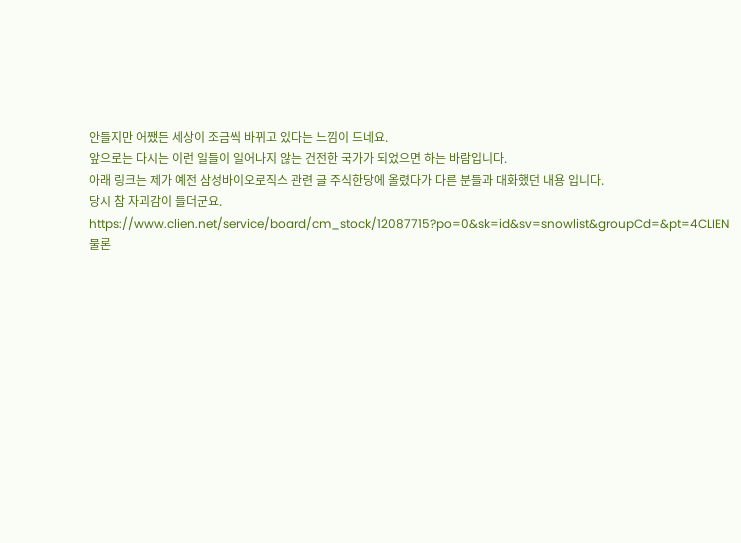안들지만 어쨌든 세상이 조금씩 바뀌고 있다는 느낌이 드네요.
앞으로는 다시는 이런 일들이 일어나지 않는 건전한 국가가 되었으면 하는 바람입니다.
아래 링크는 제가 예전 삼성바이오로직스 관련 글 주식한당에 올렸다가 다른 분들과 대화했던 내용 입니다.
당시 참 자괴감이 들더군요.
https://www.clien.net/service/board/cm_stock/12087715?po=0&sk=id&sv=snowlist&groupCd=&pt=4CLIEN
물론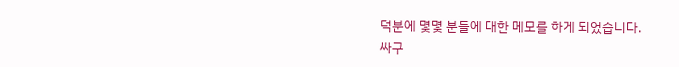덕분에 몇몇 분들에 대한 메모를 하게 되었습니다.
싸구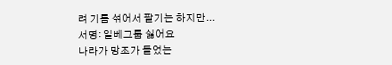려 기름 섞어서 팔기는 하지만...
서명: 일베그룹 싫어요
나라가 망조가 들었는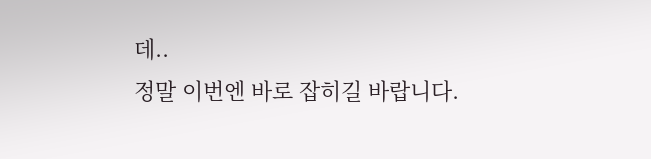데..
정말 이번엔 바로 잡히길 바랍니다.